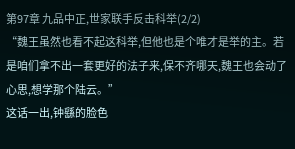第97章 九品中正,世家联手反击科举(2/2)
“魏王虽然也看不起这科举,但他也是个唯才是举的主。若是咱们拿不出一套更好的法子来,保不齐哪天,魏王也会动了心思,想学那个陆云。”
这话一出,钟繇的脸色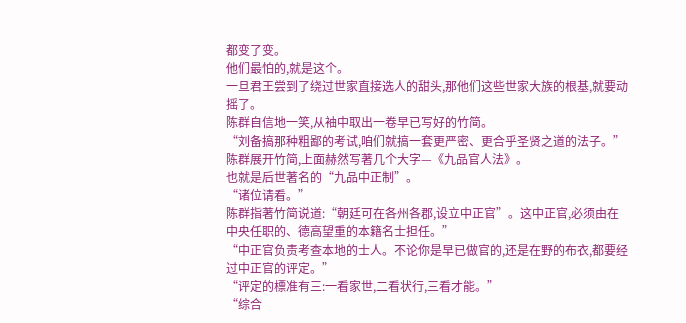都变了变。
他们最怕的,就是这个。
一旦君王尝到了绕过世家直接选人的甜头,那他们这些世家大族的根基,就要动摇了。
陈群自信地一笑,从袖中取出一卷早已写好的竹简。
“刘备搞那种粗鄙的考试,咱们就搞一套更严密、更合乎圣贤之道的法子。”
陈群展开竹简,上面赫然写著几个大字—《九品官人法》。
也就是后世著名的“九品中正制”。
“诸位请看。”
陈群指著竹简说道:“朝廷可在各州各郡,设立中正官”。这中正官,必须由在中央任职的、德高望重的本籍名士担任。”
“中正官负责考查本地的士人。不论你是早已做官的,还是在野的布衣,都要经过中正官的评定。”
“评定的標准有三:一看家世,二看状行,三看才能。”
“综合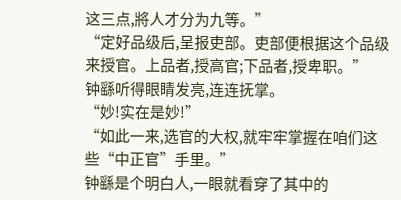这三点,將人才分为九等。”
“定好品级后,呈报吏部。吏部便根据这个品级来授官。上品者,授高官;下品者,授卑职。”
钟繇听得眼睛发亮,连连抚掌。
“妙!实在是妙!”
“如此一来,选官的大权,就牢牢掌握在咱们这些“中正官”手里。”
钟繇是个明白人,一眼就看穿了其中的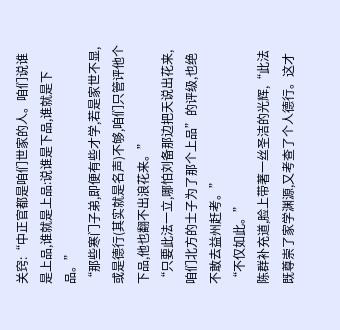关窍:“中正官都是咱们世家的人。咱们说谁是上品,谁就是上品:说谁是下品,谁就是下品。”
“那些寒门子弟,即便有些才学,若是家世不显,或是德行(其实就是名声)不够,咱们只管评他个下品,他也翻不出浪花来。”
“只要此法一立,哪怕刘备那边把天说出花来,咱们北方的士子为了那个上品”的评级,也绝不敢去益州赶考。”
“不仅如此。”
陈群补充道,脸上带著一丝圣洁的光辉,“此法既尊崇了家学渊源,又考查了个人德行。这才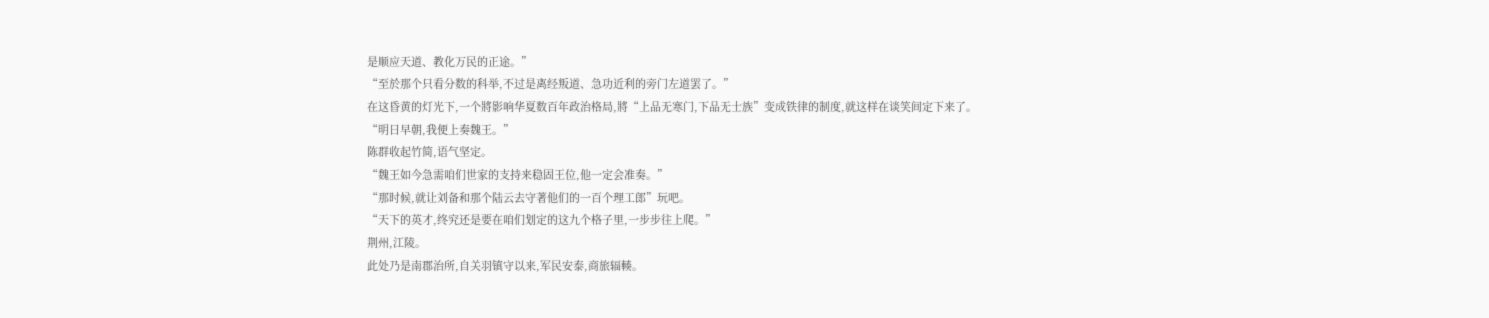是顺应天道、教化万民的正途。”
“至於那个只看分数的科举,不过是离经叛道、急功近利的旁门左道罢了。”
在这昏黄的灯光下,一个將影响华夏数百年政治格局,將“上品无寒门,下品无士族”变成铁律的制度,就这样在谈笑间定下来了。
“明日早朝,我便上奏魏王。”
陈群收起竹简,语气坚定。
“魏王如今急需咱们世家的支持来稳固王位,他一定会准奏。”
“那时候,就让刘备和那个陆云去守著他们的一百个理工郎”玩吧。
“天下的英才,终究还是要在咱们划定的这九个格子里,一步步往上爬。”
荆州,江陵。
此处乃是南郡治所,自关羽镇守以来,军民安泰,商旅辐輳。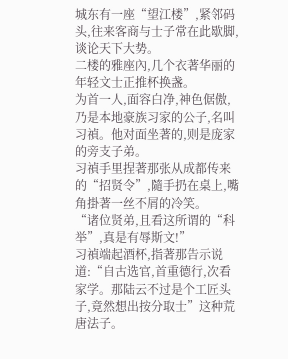城东有一座“望江楼”,紧邻码头,往来客商与士子常在此歇脚,谈论天下大势。
二楼的雅座內,几个衣著华丽的年轻文士正推杯换盏。
为首一人,面容白净,神色倨傲,乃是本地豪族习家的公子,名叫习禎。他对面坐著的,则是庞家的旁支子弟。
习禎手里捏著那张从成都传来的“招贤令”,隨手扔在桌上,嘴角掛著一丝不屑的冷笑。
“诸位贤弟,且看这所谓的“科举”,真是有辱斯文!”
习禎端起酒杯,指著那告示说道:“自古选官,首重德行,次看家学。那陆云不过是个工匠头子,竟然想出按分取士”这种荒唐法子。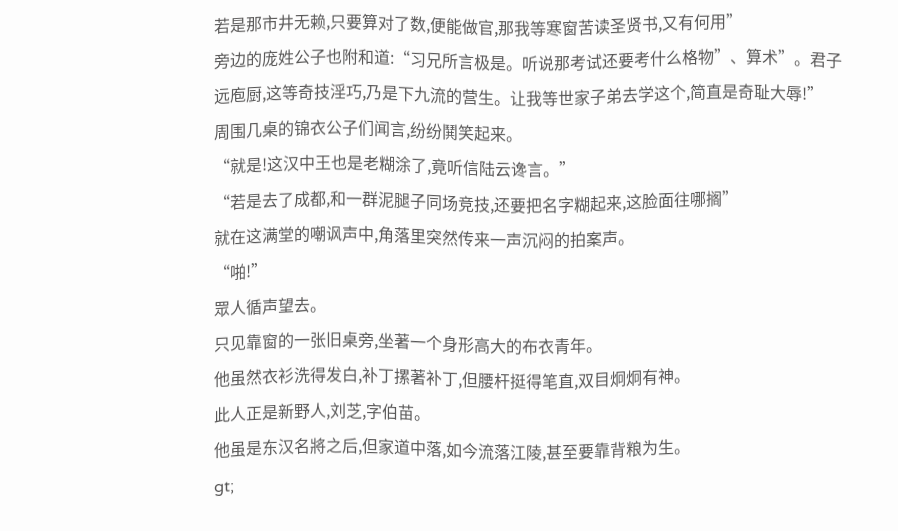若是那市井无赖,只要算对了数,便能做官,那我等寒窗苦读圣贤书,又有何用”
旁边的庞姓公子也附和道:“习兄所言极是。听说那考试还要考什么格物”、算术”。君子远庖厨,这等奇技淫巧,乃是下九流的营生。让我等世家子弟去学这个,简直是奇耻大辱!”
周围几桌的锦衣公子们闻言,纷纷鬨笑起来。
“就是!这汉中王也是老糊涂了,竟听信陆云谗言。”
“若是去了成都,和一群泥腿子同场竞技,还要把名字糊起来,这脸面往哪搁”
就在这满堂的嘲讽声中,角落里突然传来一声沉闷的拍案声。
“啪!”
眾人循声望去。
只见靠窗的一张旧桌旁,坐著一个身形高大的布衣青年。
他虽然衣衫洗得发白,补丁摞著补丁,但腰杆挺得笔直,双目炯炯有神。
此人正是新野人,刘芝,字伯苗。
他虽是东汉名將之后,但家道中落,如今流落江陵,甚至要靠背粮为生。
gt;